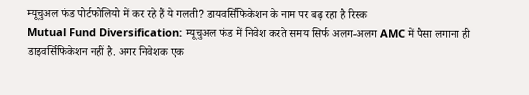म्यूचुअल फंड पोर्टफोलियो में कर रहे हैं ये गलती? डायवर्सिफिकेशन के नाम पर बढ़ रहा है रिस्क
Mutual Fund Diversification: म्यूचुअल फंड में निवेश करते समय सिर्फ अलग-अलग AMC में पैसा लगाना ही डाइवर्सिफिकेशन नहीं है. अगर निवेशक एक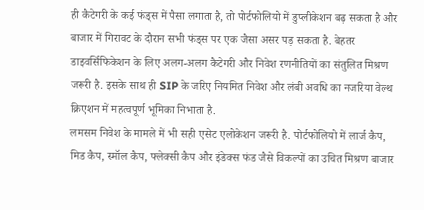ही कैटेगरी के कई फंड्स में पैसा लगाता है, तो पोर्टफोलियो में डुप्लीकेशन बढ़ सकता है और बाजार में गिरावट के दौरान सभी फंड्स पर एक जैसा असर पड़ सकता है. बेहतर डाइवर्सिफिकेशन के लिए अलग-अलग कैटेगरी और निवेश रणनीतियों का संतुलित मिश्रण जरूरी है. इसके साथ ही SIP के जरिए नियमित निवेश और लंबी अवधि का नजरिया वेल्थ क्रिएशन में महत्वपूर्ण भूमिका निभाता है.
लमसम निवेश के मामले में भी सही एसेट एलोकेशन जरूरी है. पोर्टफोलियो में लार्ज कैप, मिड कैप, स्मॉल कैप, फ्लेक्सी कैप और इंडेक्स फंड जैसे विकल्पों का उचित मिश्रण बाजार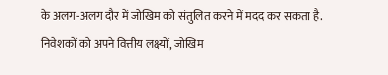के अलग-अलग दौर में जोखिम को संतुलित करने में मदद कर सकता है. निवेशकों को अपने वित्तीय लक्ष्यों, जोखिम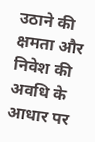उठाने की क्षमता और निवेश की अवधि के आधार पर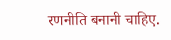रणनीति बनानी चाहिए.